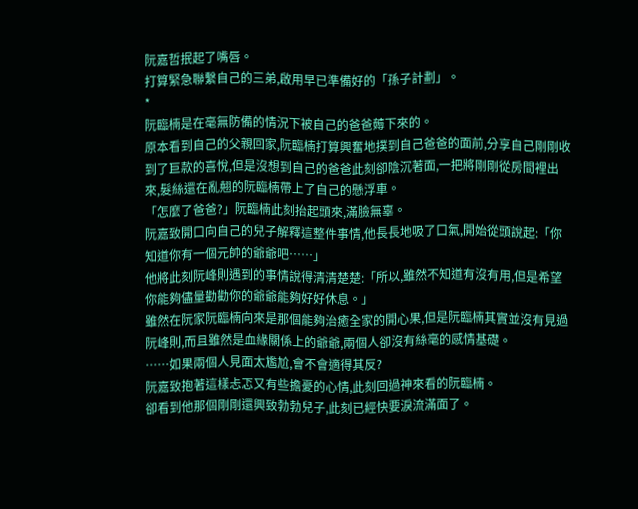阮嘉哲抿起了嘴唇。
打算緊急聯繫自己的三弟,啟用早已準備好的「孫子計劃」。
*
阮臨楠是在毫無防備的情況下被自己的爸爸薅下來的。
原本看到自己的父親回家,阮臨楠打算興奮地撲到自己爸爸的面前,分享自己剛剛收到了巨款的喜悅,但是沒想到自己的爸爸此刻卻陰沉著面,一把將剛剛從房間裡出來,髮絲還在亂翹的阮臨楠帶上了自己的懸浮車。
「怎麼了爸爸?」阮臨楠此刻抬起頭來,滿臉無辜。
阮嘉致開口向自己的兒子解釋這整件事情,他長長地吸了口氣,開始從頭說起:「你知道你有一個元帥的爺爺吧……」
他將此刻阮峰則遇到的事情說得清清楚楚:「所以,雖然不知道有沒有用,但是希望你能夠儘量勸勸你的爺爺能夠好好休息。」
雖然在阮家阮臨楠向來是那個能夠治癒全家的開心果,但是阮臨楠其實並沒有見過阮峰則,而且雖然是血緣關係上的爺爺,兩個人卻沒有絲毫的感情基礎。
……如果兩個人見面太尷尬,會不會適得其反?
阮嘉致抱著這樣忐忑又有些擔憂的心情,此刻回過神來看的阮臨楠。
卻看到他那個剛剛還興致勃勃兒子,此刻已經快要淚流滿面了。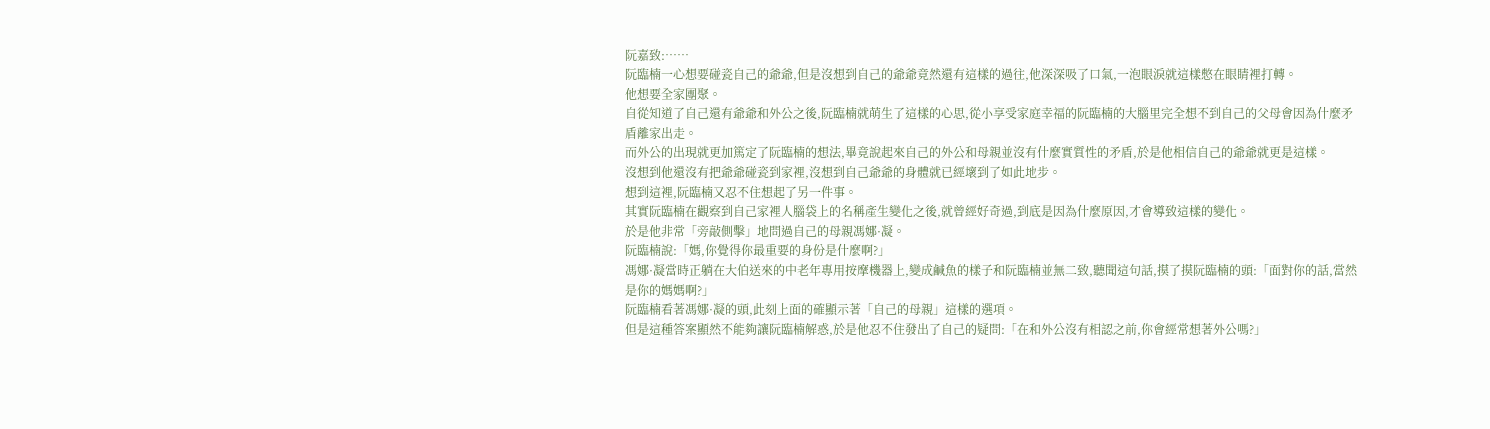阮嘉致:……
阮臨楠一心想要碰瓷自己的爺爺,但是沒想到自己的爺爺竟然還有這樣的過往,他深深吸了口氣,一泡眼淚就這樣憋在眼睛裡打轉。
他想要全家團聚。
自從知道了自己還有爺爺和外公之後,阮臨楠就萌生了這樣的心思,從小享受家庭幸福的阮臨楠的大腦里完全想不到自己的父母會因為什麼矛盾離家出走。
而外公的出現就更加篤定了阮臨楠的想法,畢竟說起來自己的外公和母親並沒有什麼實質性的矛盾,於是他相信自己的爺爺就更是這樣。
沒想到他還沒有把爺爺碰瓷到家裡,沒想到自己爺爺的身體就已經壞到了如此地步。
想到這裡,阮臨楠又忍不住想起了另一件事。
其實阮臨楠在觀察到自己家裡人腦袋上的名稱產生變化之後,就曾經好奇過,到底是因為什麼原因,才會導致這樣的變化。
於是他非常「旁敲側擊」地問過自己的母親馮娜·凝。
阮臨楠說:「媽,你覺得你最重要的身份是什麼啊?」
馮娜·凝當時正躺在大伯送來的中老年專用按摩機器上,變成鹹魚的樣子和阮臨楠並無二致,聽聞這句話,摸了摸阮臨楠的頭:「面對你的話,當然是你的媽媽啊?」
阮臨楠看著馮娜·凝的頭,此刻上面的確顯示著「自己的母親」這樣的選項。
但是這種答案顯然不能夠讓阮臨楠解惑,於是他忍不住發出了自己的疑問:「在和外公沒有相認之前,你會經常想著外公嗎?」